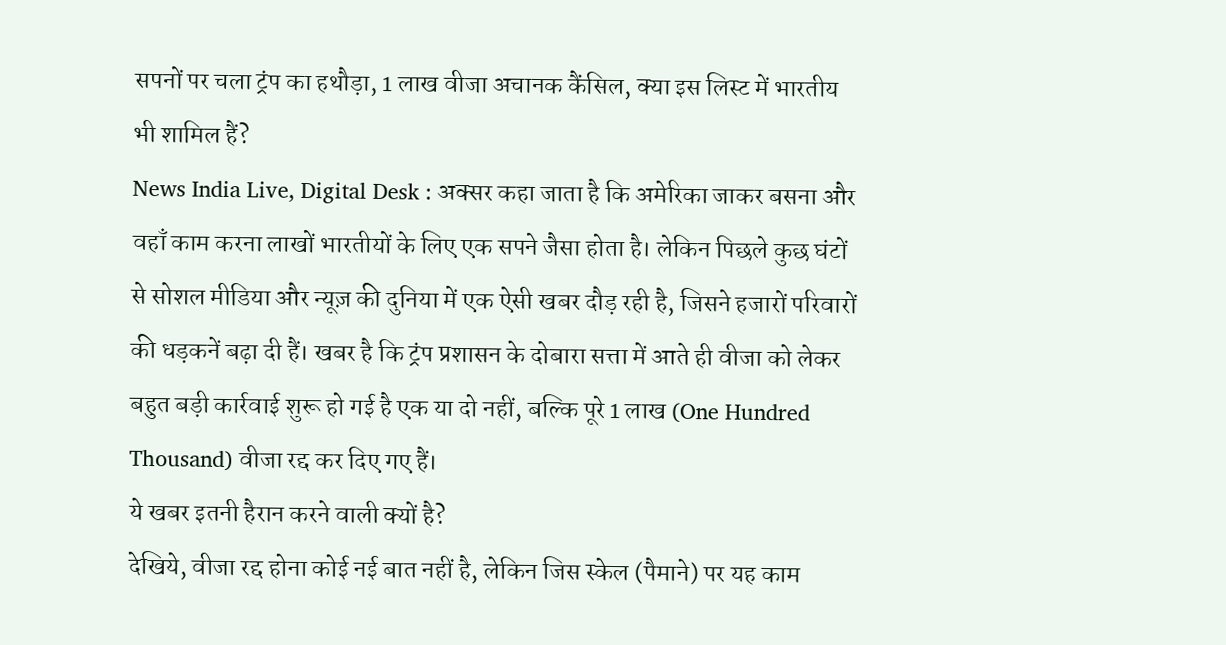सपनों पर चला ट्रंप का हथौड़ा, 1 लाख वीजा अचानक कैंसिल, क्या इस लिस्ट में भारतीय भी शामिल हैं?
News India Live, Digital Desk : अक्सर कहा जाता है कि अमेरिका जाकर बसना और वहाँ काम करना लाखों भारतीयों के लिए एक सपने जैसा होता है। लेकिन पिछले कुछ घंटों से सोशल मीडिया और न्यूज़ की दुनिया में एक ऐसी खबर दौड़ रही है, जिसने हजारों परिवारों की धड़कनें बढ़ा दी हैं। खबर है कि ट्रंप प्रशासन के दोबारा सत्ता में आते ही वीजा को लेकर बहुत बड़ी कार्रवाई शुरू हो गई है एक या दो नहीं, बल्कि पूरे 1 लाख (One Hundred Thousand) वीजा रद्द कर दिए गए हैं।
ये खबर इतनी हैरान करने वाली क्यों है?
देखिये, वीजा रद्द होना कोई नई बात नहीं है, लेकिन जिस स्केल (पैमाने) पर यह काम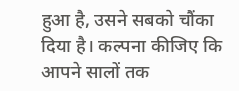हुआ है, उसने सबको चौंका दिया है। कल्पना कीजिए कि आपने सालों तक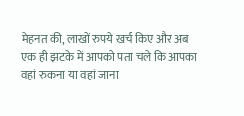मेहनत की, लाखों रुपये खर्च किए और अब एक ही झटके में आपको पता चले कि आपका वहां रुकना या वहां जाना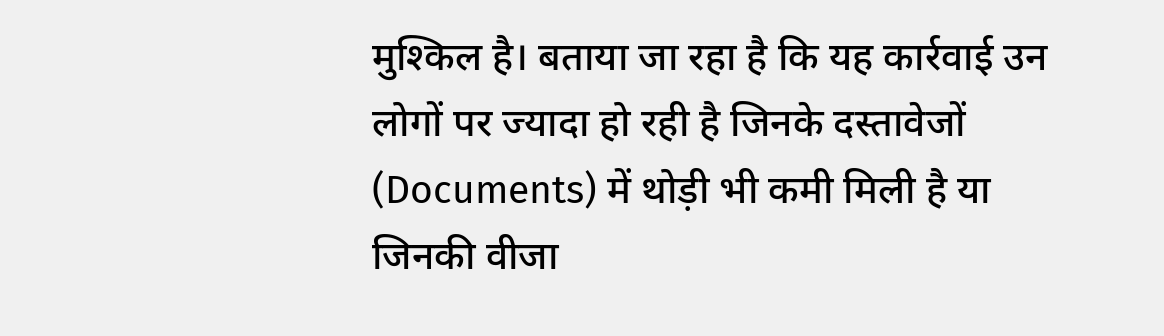मुश्किल है। बताया जा रहा है कि यह कार्रवाई उन लोगों पर ज्यादा हो रही है जिनके दस्तावेजों (Documents) में थोड़ी भी कमी मिली है या जिनकी वीजा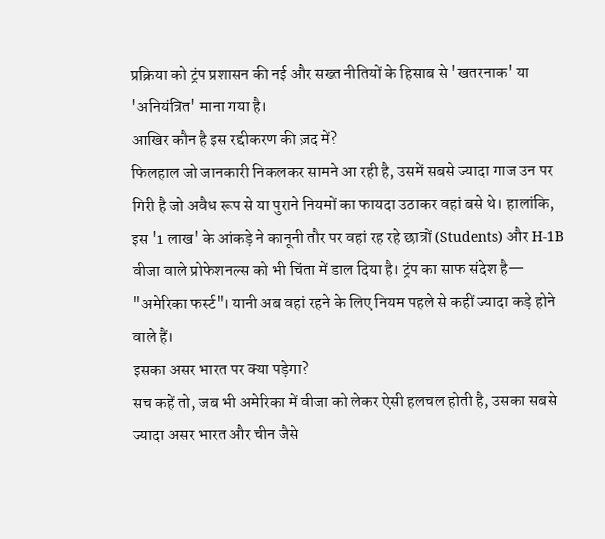प्रक्रिया को ट्रंप प्रशासन की नई और सख्त नीतियों के हिसाब से 'खतरनाक' या 'अनियंत्रित' माना गया है।
आखिर कौन है इस रद्दीकरण की ज़द में?
फिलहाल जो जानकारी निकलकर सामने आ रही है, उसमें सबसे ज्यादा गाज उन पर गिरी है जो अवैध रूप से या पुराने नियमों का फायदा उठाकर वहां बसे थे। हालांकि, इस '1 लाख' के आंकड़े ने कानूनी तौर पर वहां रह रहे छात्रों (Students) और H-1B वीजा वाले प्रोफेशनल्स को भी चिंता में डाल दिया है। ट्रंप का साफ संदेश है— "अमेरिका फर्स्ट"। यानी अब वहां रहने के लिए नियम पहले से कहीं ज्यादा कड़े होने वाले हैं।
इसका असर भारत पर क्या पड़ेगा?
सच कहें तो, जब भी अमेरिका में वीजा को लेकर ऐसी हलचल होती है, उसका सबसे ज्यादा असर भारत और चीन जैसे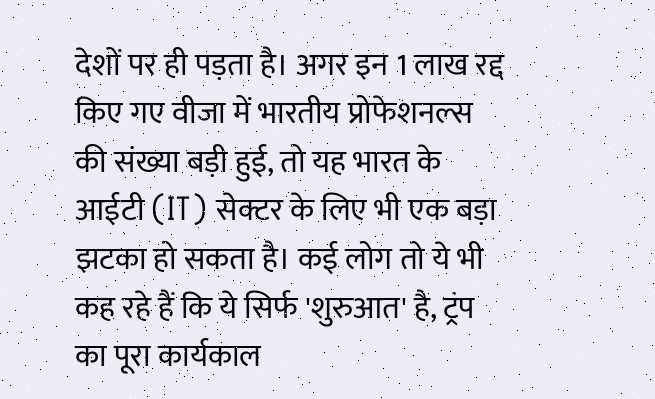देशों पर ही पड़ता है। अगर इन 1 लाख रद्द किए गए वीजा में भारतीय प्रोफेशनल्स की संख्या बड़ी हुई, तो यह भारत के आईटी (IT) सेक्टर के लिए भी एक बड़ा झटका हो सकता है। कई लोग तो ये भी कह रहे हैं कि ये सिर्फ 'शुरुआत' है, ट्रंप का पूरा कार्यकाल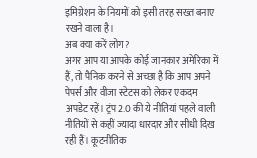इमिग्रेशन के नियमों को इसी तरह सख्त बनाए रखने वाला है।
अब क्या करें लोग?
अगर आप या आपके कोई जानकार अमेरिका में हैं, तो पैनिक करने से अच्छा है कि आप अपने पेपर्स और वीजा स्टेटस को लेकर एकदम अपडेट रहें। ट्रंप 2.0 की ये नीतियां पहले वाली नीतियों से कहीं ज्यादा धारदार और सीधी दिख रही हैं। कूटनीतिक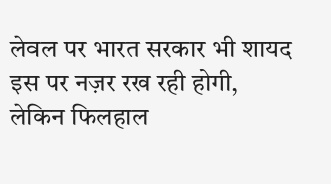लेवल पर भारत सरकार भी शायद इस पर नज़र रख रही होगी, लेकिन फिलहाल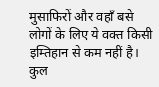मुसाफिरों और वहाँ बसे लोगों के लिए ये वक्त किसी इम्तिहान से कम नहीं है।
कुल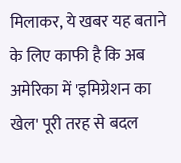मिलाकर, ये खबर यह बताने के लिए काफी है कि अब अमेरिका में 'इमिग्रेशन का खेल' पूरी तरह से बदल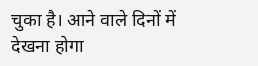चुका है। आने वाले दिनों में देखना होगा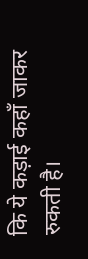कि ये कड़ाई कहाँ जाकर रुकती है।